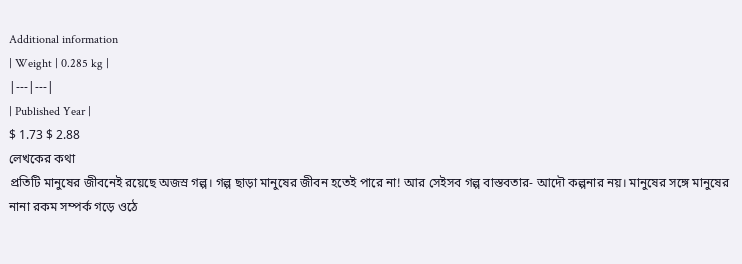Additional information
| Weight | 0.285 kg |
|---|---|
| Published Year |
$ 1.73 $ 2.88
লেখকের কথা
প্রতিটি মানুষের জীবনেই রয়েছে অজস্র গল্প। গল্প ছাড়া মানুষের জীবন হতেই পারে না! আর সেইসব গল্প বাস্তবতার- আদৌ কল্পনার নয়। মানুষের সঙ্গে মানুষের নানা রকম সম্পর্ক গড়ে ওঠে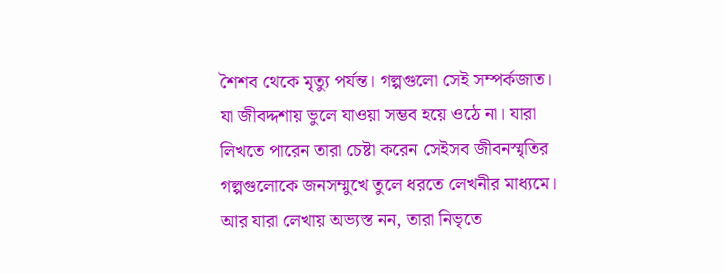শৈশব থেকে মৃত্যু পর্যন্ত। গল্পগুলো সেই সম্পর্কজাত। যা জীবদ্দশায় ভুলে যাওয়া সম্ভব হয়ে ওঠে না। যারা লিখতে পারেন তারা চেষ্টা করেন সেইসব জীবনস্মৃতির গল্পগুলোকে জনসম্মুখে তুলে ধরতে লেখনীর মাধ্যমে। আর যারা লেখায় অভ্যস্ত নন, তারা নিভৃতে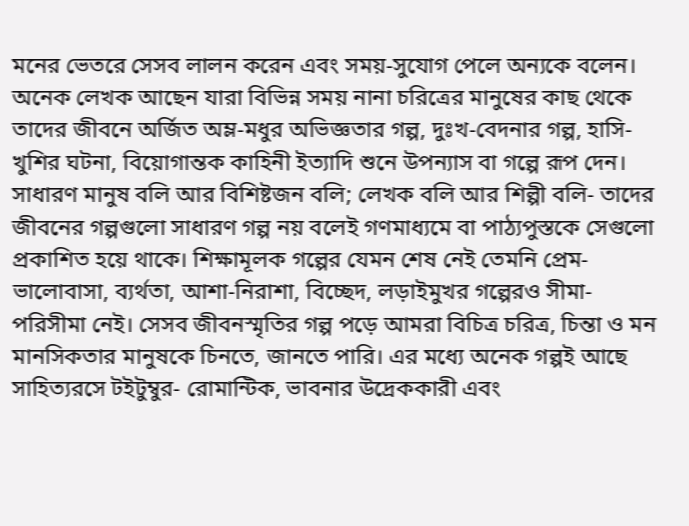মনের ভেতরে সেসব লালন করেন এবং সময়-সুযোগ পেলে অন্যকে বলেন। অনেক লেখক আছেন যারা বিভিন্ন সময় নানা চরিত্রের মানুষের কাছ থেকে তাদের জীবনে অর্জিত অম্ল-মধুর অভিজ্ঞতার গল্প, দুঃখ-বেদনার গল্প, হাসি-খুশির ঘটনা, বিয়োগান্তক কাহিনী ইত্যাদি শুনে উপন্যাস বা গল্পে রূপ দেন।
সাধারণ মানুষ বলি আর বিশিষ্টজন বলি; লেখক বলি আর শিল্পী বলি- তাদের জীবনের গল্পগুলো সাধারণ গল্প নয় বলেই গণমাধ্যমে বা পাঠ্যপুস্তকে সেগুলো প্রকাশিত হয়ে থাকে। শিক্ষামূলক গল্পের যেমন শেষ নেই তেমনি প্রেম-ভালোবাসা, ব্যর্থতা, আশা-নিরাশা, বিচ্ছেদ, লড়াইমুখর গল্পেরও সীমা-পরিসীমা নেই। সেসব জীবনস্মৃতির গল্প পড়ে আমরা বিচিত্র চরিত্র, চিন্তা ও মন মানসিকতার মানুষকে চিনতে, জানতে পারি। এর মধ্যে অনেক গল্পই আছে সাহিত্যরসে টইটুম্বুর- রোমান্টিক, ভাবনার উদ্রেককারী এবং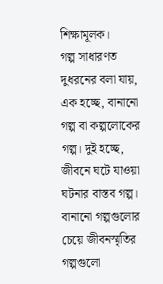শিক্ষামূলক।
গল্প সাধারণত দুধরনের বলা যায়, এক হচ্ছে, বানানো গল্প বা কল্পলোকের গল্প। দুই হচ্ছে, জীবনে ঘটে যাওয়া ঘটনার বাস্তব গল্প। বানানো গল্পগুলোর চেয়ে জীবনস্মৃতির গল্পগুলো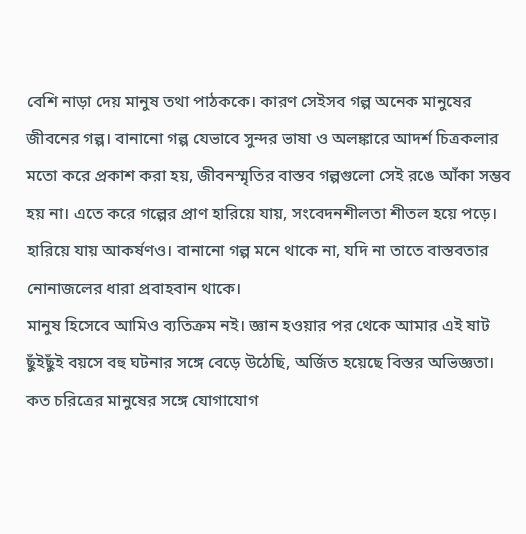বেশি নাড়া দেয় মানুষ তথা পাঠককে। কারণ সেইসব গল্প অনেক মানুষের জীবনের গল্প। বানানো গল্প যেভাবে সুন্দর ভাষা ও অলঙ্কারে আদর্শ চিত্রকলার মতো করে প্রকাশ করা হয়, জীবনস্মৃতির বাস্তব গল্পগুলো সেই রঙে আঁকা সম্ভব হয় না। এতে করে গল্পের প্রাণ হারিয়ে যায়, সংবেদনশীলতা শীতল হয়ে পড়ে। হারিয়ে যায় আকর্ষণও। বানানো গল্প মনে থাকে না, যদি না তাতে বাস্তবতার নোনাজলের ধারা প্রবাহবান থাকে।
মানুষ হিসেবে আমিও ব্যতিক্রম নই। জ্ঞান হওয়ার পর থেকে আমার এই ষাট ছুঁইছুঁই বয়সে বহু ঘটনার সঙ্গে বেড়ে উঠেছি, অর্জিত হয়েছে বিস্তর অভিজ্ঞতা। কত চরিত্রের মানুষের সঙ্গে যোগাযোগ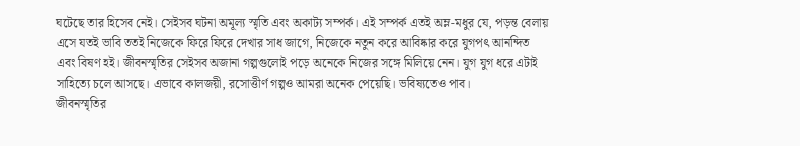ঘটেছে তার হিসেব নেই। সেইসব ঘটনা অমূল্য স্মৃতি এবং অকাট্য সম্পর্ক। এই সম্পর্ক এতই অম্ল-মধুর যে, পড়ন্ত বেলায় এসে যতই ভাবি ততই নিজেকে ফিরে ফিরে দেখার সাধ জাগে, নিজেকে নতুন করে আবিষ্কার করে যুগপৎ আনন্দিত এবং বিষণ হই। জীবনস্মৃতির সেইসব অজানা গল্পগুলোই পড়ে অনেকে নিজের সঙ্গে মিলিয়ে নেন। যুগ যুগ ধরে এটাই সাহিত্যে চলে আসছে। এভাবে কালজয়ী, রসোত্তীর্ণ গল্পও আমরা অনেক পেয়েছি। ভবিষ্যতেও পাব।
জীবনস্মৃতির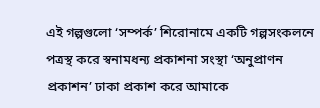এই গল্পগুলো ‘সম্পর্ক’ শিরোনামে একটি গল্পসংকলনে পত্রস্থ করে স্বনামধন্য প্রকাশনা সংস্থা ‘অনুপ্রাণন প্রকাশন’ ঢাকা প্রকাশ করে আমাকে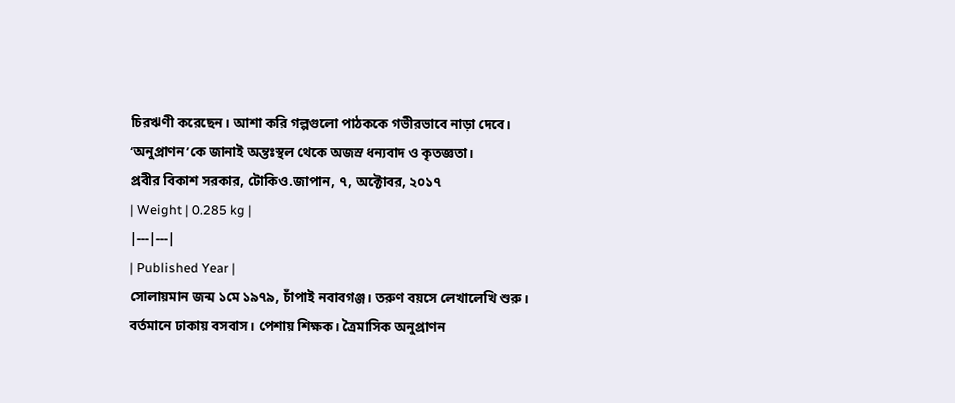চিরঋণী করেছেন। আশা করি গল্পগুলো পাঠককে গভীরভাবে নাড়া দেবে।
‘অনুপ্রাণন’কে জানাই অন্তঃস্থল থেকে অজস্র ধন্যবাদ ও কৃতজ্ঞতা।
প্রবীর বিকাশ সরকার, টোকিও.জাপান, ৭, অক্টোবর, ২০১৭
| Weight | 0.285 kg |
|---|---|
| Published Year |
সোলায়মান জন্ম ১মে ১৯৭৯, চাঁপাই নবাবগঞ্জ। তরুণ বয়সে লেখালেখি শুরু। বর্তমানে ঢাকায় বসবাস। পেশায় শিক্ষক। ত্রৈমাসিক অনুপ্রাণন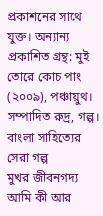প্রকাশনের সাথে যুক্ত। অন্যান্য প্রকাশিত গ্রন্থ: মুই তোরে কোচ পাং (২০০৯), পঞ্চায়ুথ। সম্পাদিত রুদ্র, গল্প।
বাংলা সাহিত্যের সেরা গল্প
মুখর জীবনগদ্য
আমি কী আর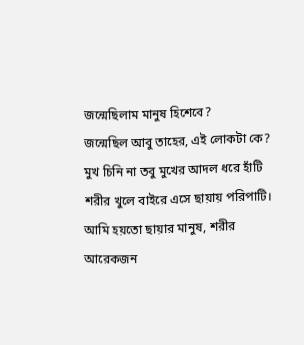জন্মেছিলাম মানুষ হিশেবে?
জন্মেছিল আবু তাহের, এই লোকটা কে?
মুখ চিনি না তবু মুখের আদল ধরে হাঁটি
শরীর খুলে বাইরে এসে ছায়ায় পরিপাটি।
আমি হয়তো ছায়ার মানুষ, শরীর আরেকজন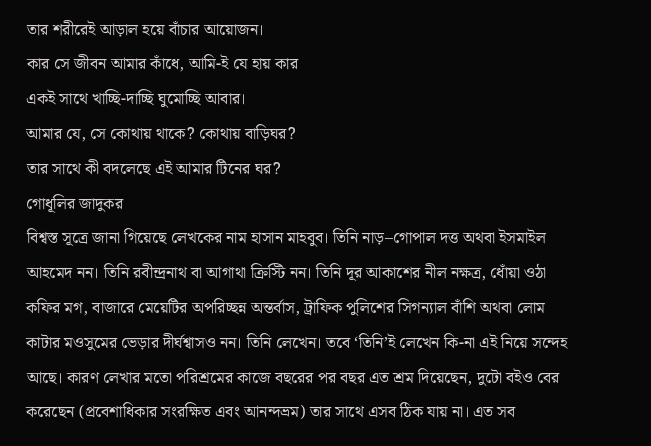তার শরীরেই আড়াল হয়ে বাঁচার আয়োজন।
কার সে জীবন আমার কাঁধে, আমি-ই যে হায় কার
একই সাথে খাচ্ছি-দাচ্ছি ঘুমোচ্ছি আবার।
আমার যে, সে কোথায় থাকে? কোথায় বাড়িঘর?
তার সাথে কী বদলেছে এই আমার টিনের ঘর?
গোধূলির জাদুকর
বিশ্বস্ত সূত্রে জানা গিয়েছে লেখকের নাম হাসান মাহবুব। তিনি নাড়–গোপাল দত্ত অথবা ইসমাইল আহমেদ নন। তিনি রবীন্দ্রনাথ বা আগাথা ক্রিস্টি নন। তিনি দূর আকাশের নীল নক্ষত্র, ধোঁয়া ওঠা কফির মগ, বাজারে মেয়েটির অপরিচ্ছন্ন অন্তর্বাস, ট্রাফিক পুলিশের সিগন্যাল বাঁশি অথবা লোম কাটার মওসুমের ভেড়ার দীর্ঘশ্বাসও নন। তিনি লেখেন। তবে ‘তিনি’ই লেখেন কি-না এই নিয়ে সন্দেহ আছে। কারণ লেখার মতো পরিশ্রমের কাজে বছরের পর বছর এত শ্রম দিয়েছেন, দুটো বইও বের করেছেন (প্রবেশাধিকার সংরক্ষিত এবং আনন্দভ্রম) তার সাথে এসব ঠিক যায় না। এত সব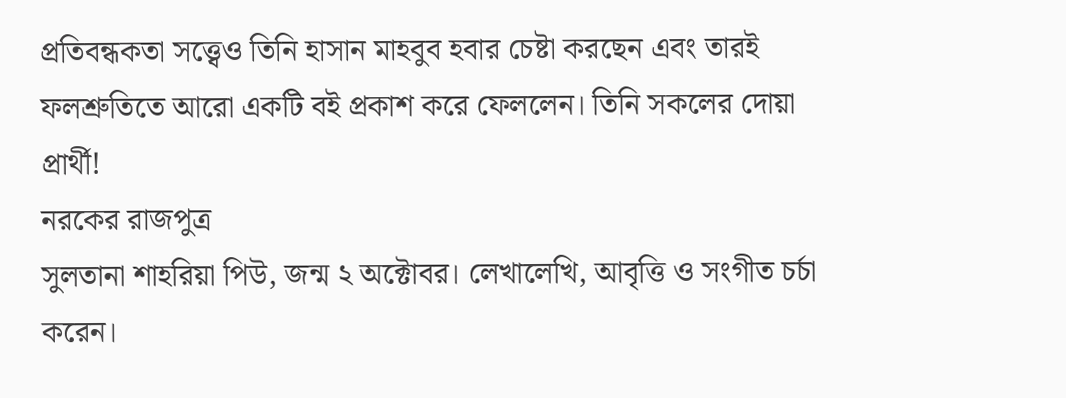প্রতিবন্ধকতা সত্ত্বেও তিনি হাসান মাহবুব হবার চেষ্টা করছেন এবং তারই ফলশ্রুতিতে আরো একটি বই প্রকাশ করে ফেললেন। তিনি সকলের দোয়া প্রার্থী!
নরকের রাজপুত্র
সুলতানা শাহরিয়া পিউ, জন্ম ২ অক্টোবর। লেখালেখি, আবৃত্তি ও সংগীত চর্চা করেন।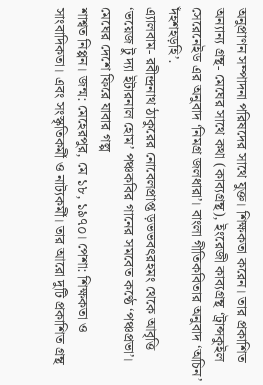অনুপ্রাণন সম্পাদনা পরিষদের সাথে যুক্ত। শিক্ষকতা করেন। তার প্রকাশিত অন্যান্য গ্রন্থ- মেঘের সাথে কথা (কাব্যগ্রন্থ), ইংরেজী কাব্যগ্রন্থ ‘ট্রান্সকুইল সেরেনেইড এর অনুবাদ ‘নিমগ্র জলধারা’। বাংলা গীতিকবিতার অনুবাদ ‘অচিন’ দঁহশহড়হি’.
এ্যালবাম- রবীন্দ্রনাথ ঠাকুরের নোবেলপ্রাপ্ত ড়ভভবৎরহমং থেকে আবৃত্তি ‘ভয়েজ টু দ্যা ইটারনাল হোম’ পঞ্চকবির গানের সমবেত কণ্ঠে ‘পঞ্চপ্রভা’।
মেঘের দেশে ফিরে যাবার গল্প
শাশ্বত নিপ্পন। জন্ম: মেহেরপুর, মে ১৮, ১৯৭০। পেশা: শিক্ষকতা ও সাংবাদিকতা। এবং সংস্কৃতিকর্মী ও নাট্যকর্মী। তার আরো দুটি প্রকাশিত গ্রন্থ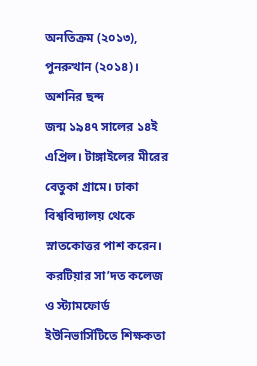অনতিক্রম (২০১৩), পুনরুত্থান (২০১৪)।
অশনির ছন্দ
জন্ম ১৯৪৭ সালের ১৪ই এপ্রিল। টাঙ্গাইলের মীরের বেতুকা গ্রামে। ঢাকা বিশ্ববিদ্যালয় থেকে স্নাতকোত্তর পাশ করেন। করটিয়ার সা’দত কলেজ ও স্ট্যামফোর্ড ইউনিভার্সিটিতে শিক্ষকতা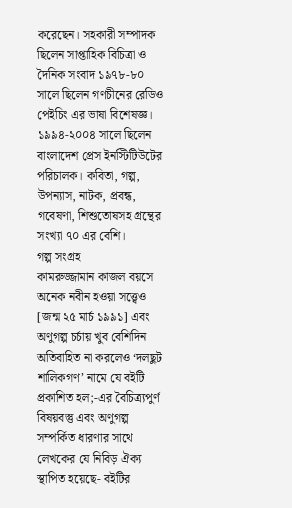করেছেন। সহকারী সম্পাদক ছিলেন সাপ্তাহিক বিচিত্রা ও দৈনিক সংবাদ ১৯৭৮-৮০ সালে ছিলেন গণচীনের রেডিও পেইচিং এর ভাষা বিশেষজ্ঞ। ১৯৯৪-২০০৪ সালে ছিলেন বাংলাদেশ প্রেস ইনস্টিটিউটের পরিচালক। কবিতা, গল্প, উপন্যাস, নাটক, প্রবন্ধ, গবেষণা, শিশুতোষসহ গ্রন্থের সংখ্যা ৭০ এর বেশি।
গল্প সংগ্রহ
কামরুজ্জামান কাজল বয়সে অনেক নবীন হওয়া সত্ত্বেও [জন্ম ২৫ মার্চ ১৯৯১] এবং অণুগল্প চর্চায় খুব বেশিদিন অতিবাহিত না করলেও ‘দলছুট শালিকগণ’ নামে যে বইটি প্রকাশিত হল;-এর বৈচিত্র্যপুর্ণ বিষয়বস্তু এবং অণুগল্প সম্পর্কিত ধারণার সাথে লেখকের যে নিবিড় ঐক্য স্থাপিত হয়েছে- বইটির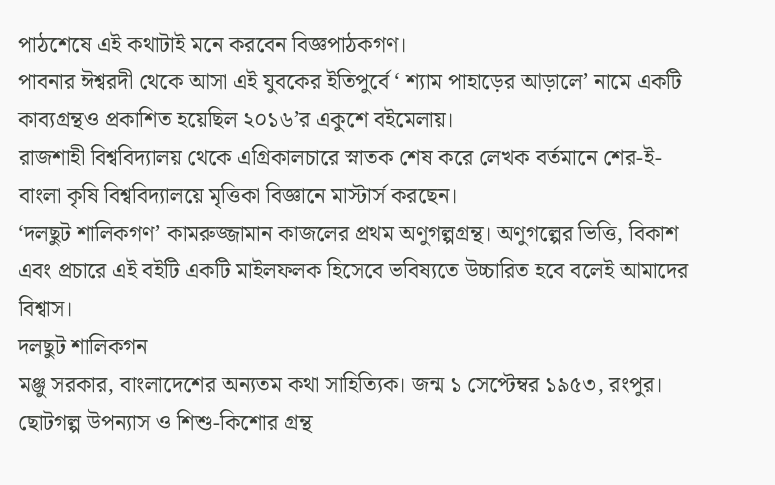পাঠশেষে এই কথাটাই মনে করবেন বিজ্ঞপাঠকগণ।
পাবনার ঈশ্বরদী থেকে আসা এই যুবকের ইতিপুর্বে ‘ শ্যাম পাহাড়ের আড়ালে’ নামে একটি কাব্যগ্রন্থও প্রকাশিত হয়েছিল ২০১৬’র একুশে বইমেলায়।
রাজশাহী বিশ্ববিদ্যালয় থেকে এগ্রিকালচারে স্নাতক শেষ করে লেখক বর্তমানে শের-ই-বাংলা কৃষি বিশ্ববিদ্যালয়ে মৃত্তিকা বিজ্ঞানে মাস্টার্স করছেন।
‘দলছুট শালিকগণ’ কামরুজ্জামান কাজলের প্রথম অণুগল্পগ্রন্থ। অণুগল্পের ভিত্তি, বিকাশ এবং প্রচারে এই বইটি একটি মাইলফলক হিসেবে ভবিষ্যতে উচ্চারিত হবে বলেই আমাদের বিশ্বাস।
দলছুট শালিকগন
মঞ্জু সরকার, বাংলাদেশের অন্যতম কথা সাহিত্যিক। জন্ম ১ সেপ্টেম্বর ১৯৫৩, রংপুর। ছোটগল্প উপন্যাস ও শিশু-কিশোর গ্রন্থ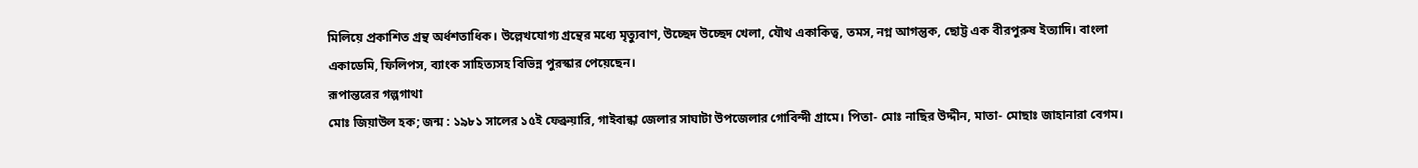মিলিয়ে প্রকাশিত গ্রন্থ অর্ধশতাধিক। উল্লেখযোগ্য গ্রন্থের মধ্যে মৃত্যুবাণ, উচ্ছেদ উচ্ছেদ খেলা, যৌথ একাকিত্ব, তমস, নগ্ন আগন্তুক, ছোট্ট এক বীরপুরুষ ইত্যাদি। বাংলা একাডেমি, ফিলিপস, ব্যাংক সাহিত্যসহ বিভিন্ন পুরস্কার পেয়েছেন।
রূপান্তরের গল্পগাথা
মোঃ জিয়াউল হক; জন্ম : ১৯৮১ সালের ১৫ই ফেব্রুয়ারি, গাইবান্ধা জেলার সাঘাটা উপজেলার গোবিন্দী গ্রামে। পিতা- মোঃ নাছির উদ্দীন, মাতা- মোছাঃ জাহানারা বেগম।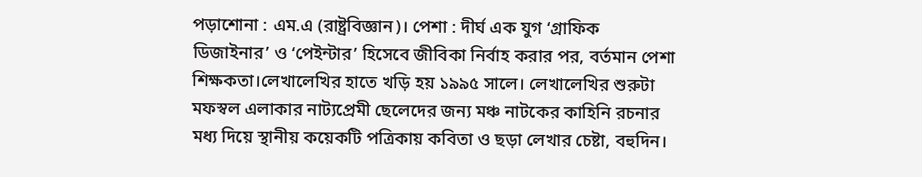পড়াশোনা : এম.এ (রাষ্ট্রবিজ্ঞান)। পেশা : দীর্ঘ এক যুগ ‘গ্রাফিক ডিজাইনার’ ও ‘পেইন্টার’ হিসেবে জীবিকা নির্বাহ করার পর, বর্তমান পেশা শিক্ষকতা।লেখালেখির হাতে খড়ি হয় ১৯৯৫ সালে। লেখালেখির শুরুটা মফস্বল এলাকার নাট্যপ্রেমী ছেলেদের জন্য মঞ্চ নাটকের কাহিনি রচনার মধ্য দিয়ে স্থানীয় কয়েকটি পত্রিকায় কবিতা ও ছড়া লেখার চেষ্টা, বহুদিন।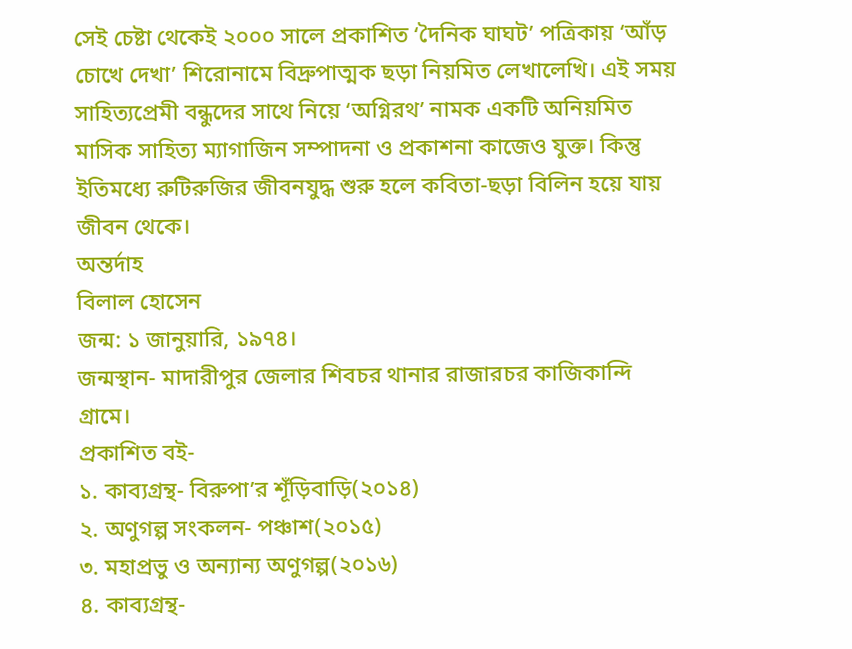সেই চেষ্টা থেকেই ২০০০ সালে প্রকাশিত ‘দৈনিক ঘাঘট’ পত্রিকায় ‘আঁড় চোখে দেখা’ শিরোনামে বিদ্রুপাত্মক ছড়া নিয়মিত লেখালেখি। এই সময় সাহিত্যপ্রেমী বন্ধুদের সাথে নিয়ে ‘অগ্নিরথ’ নামক একটি অনিয়মিত মাসিক সাহিত্য ম্যাগাজিন সম্পাদনা ও প্রকাশনা কাজেও যুক্ত। কিন্তু ইতিমধ্যে রুটিরুজির জীবনযুদ্ধ শুরু হলে কবিতা-ছড়া বিলিন হয়ে যায় জীবন থেকে।
অন্তর্দাহ
বিলাল হোসেন
জন্ম: ১ জানুয়ারি, ১৯৭৪।
জন্মস্থান- মাদারীপুর জেলার শিবচর থানার রাজারচর কাজিকান্দি গ্রামে।
প্রকাশিত বই-
১. কাব্যগ্রন্থ- বিরুপা’র শূঁড়িবাড়ি(২০১৪)
২. অণুগল্প সংকলন- পঞ্চাশ(২০১৫)
৩. মহাপ্রভু ও অন্যান্য অণুগল্প(২০১৬)
৪. কাব্যগ্রন্থ-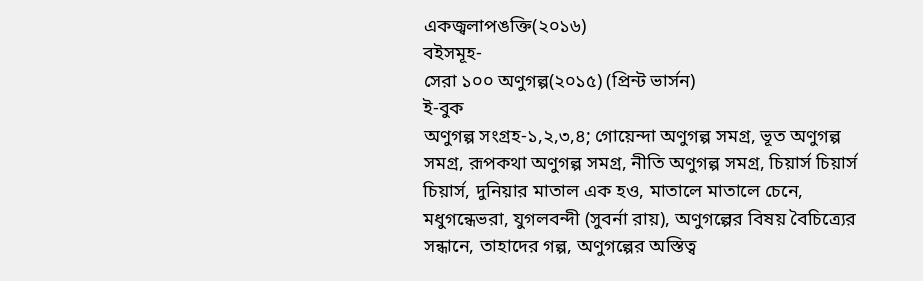একজ্বলাপঙক্তি(২০১৬)
বইসমূহ-
সেরা ১০০ অণুগল্প(২০১৫) (প্রিন্ট ভার্সন)
ই-বুক
অণুগল্প সংগ্রহ-১,২,৩,৪; গোয়েন্দা অণুগল্প সমগ্র, ভূত অণুগল্প সমগ্র, রূপকথা অণুগল্প সমগ্র, নীতি অণুগল্প সমগ্র, চিয়ার্স চিয়ার্স চিয়ার্স, দুনিয়ার মাতাল এক হও, মাতালে মাতালে চেনে, মধুগন্ধেভরা, যুগলবন্দী (সুবর্না রায়), অণুগল্পের বিষয় বৈচিত্র্যের সন্ধানে, তাহাদের গল্প, অণুগল্পের অস্তিত্ব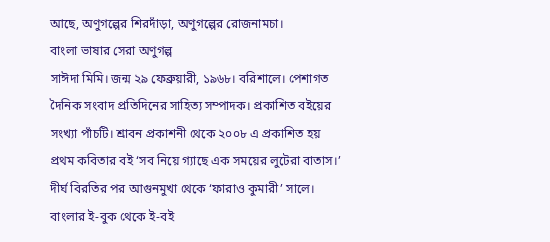আছে, অণুগল্পের শিরদাঁড়া, অণুগল্পের রোজনামচা।
বাংলা ভাষার সেরা অণুগল্প
সাঈদা মিমি। জন্ম ২৯ ফেব্রুয়ারী, ১৯৬৮। বরিশালে। পেশাগত দৈনিক সংবাদ প্রতিদিনের সাহিত্য সম্পাদক। প্রকাশিত বইয়ের সংখ্যা পাঁচটি। শ্রাবন প্রকাশনী থেকে ২০০৮ এ প্রকাশিত হয় প্রথম কবিতার বই ‘সব নিয়ে গ্যাছে এক সময়ের লুটেরা বাতাস।’ দীর্ঘ বিরতির পর আগুনমুখা থেকে ‘ফারাও কুমারী’ সালে। বাংলার ই-বুক থেকে ই-বই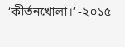‘কীর্তনখোলা।’ -২০১৫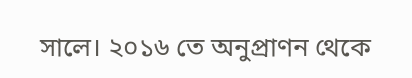সালে। ২০১৬ তে অনুপ্রাণন থেকে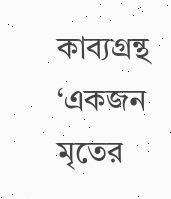কাব্যগ্রন্থ ‘একজন মৃতের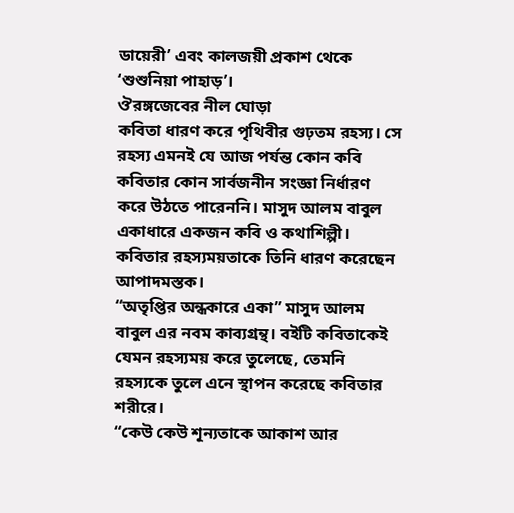ডায়েরী’ এবং কালজয়ী প্রকাশ থেকে ‘শুশুনিয়া পাহাড়’।
ঔরঙ্গজেবের নীল ঘোড়া
কবিতা ধারণ করে পৃথিবীর গুঢ়তম রহস্য। সে রহস্য এমনই যে আজ পর্যন্ত কোন কবি কবিতার কোন সার্বজনীন সংজ্ঞা নির্ধারণ করে উঠতে পারেননি। মাসুদ আলম বাবুল একাধারে একজন কবি ও কথাশিল্পী। কবিতার রহস্যময়তাকে তিনি ধারণ করেছেন আপাদমস্তক।
“অতৃপ্তির অন্ধকারে একা” মাসুদ আলম বাবুল এর নবম কাব্যগ্রন্থ। বইটি কবিতাকেই যেমন রহস্যময় করে তুলেছে, তেমনি রহস্যকে তুলে এনে স্থাপন করেছে কবিতার শরীরে।
“কেউ কেউ শূন্যতাকে আকাশ আর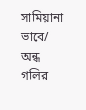সামিয়ানা ভাবে/ অন্ধ গলির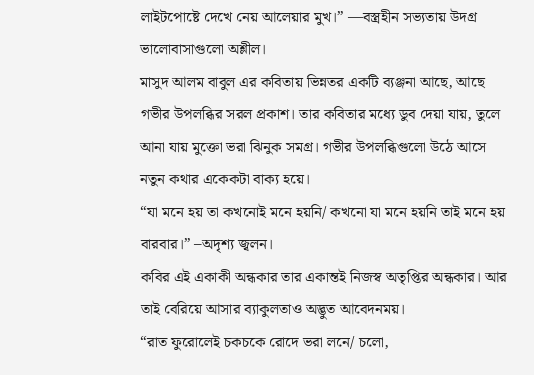লাইটপোষ্টে দেখে নেয় আলেয়ার মুখ।” —বস্ত্রহীন সভ্যতায় উদগ্র ভালোবাসাগুলো অশ্লীল।
মাসুদ আলম বাবুল এর কবিতায় ভিন্নতর একটি ব্যঞ্জনা আছে, আছে গভীর উপলব্ধির সরল প্রকাশ। তার কবিতার মধ্যে ডুব দেয়া যায়, তুলে আনা যায় মুক্তো ভরা ঝিনুক সমগ্র। গভীর উপলব্ধিগুলো উঠে আসে নতুন কথার একেকটা বাক্য হয়ে।
“যা মনে হয় তা কখনোই মনে হয়নি/ কখনো যা মনে হয়নি তাই মনে হয় বারবার।” –অদৃশ্য জ্বলন।
কবির এই একাকী অন্ধকার তার একান্তই নিজস্ব অতৃপ্তির অন্ধকার। আর তাই বেরিয়ে আসার ব্যাকুলতাও অদ্ভুত আবেদনময়।
“রাত ফুরোলেই চকচকে রোদে ভরা লনে/ চলো,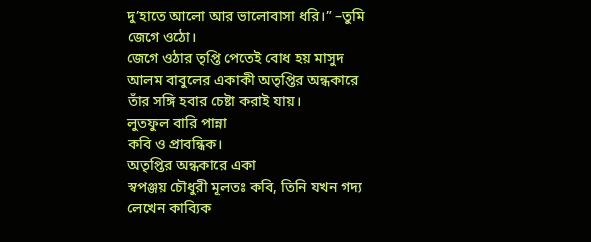দু’হাতে আলো আর ভালোবাসা ধরি।” –তুমি জেগে ওঠো।
জেগে ওঠার তৃপ্তি পেতেই বোধ হয় মাসুদ আলম বাবুলের একাকী অতৃপ্তির অন্ধকারে তাঁর সঙ্গি হবার চেষ্টা করাই যায়।
লুতফুল বারি পান্না
কবি ও প্রাবন্ধিক।
অতৃপ্তির অন্ধকারে একা
স্বপঞ্জয় চৌধুরী মূলতঃ কবি, তিনি যখন গদ্য লেখেন কাব্যিক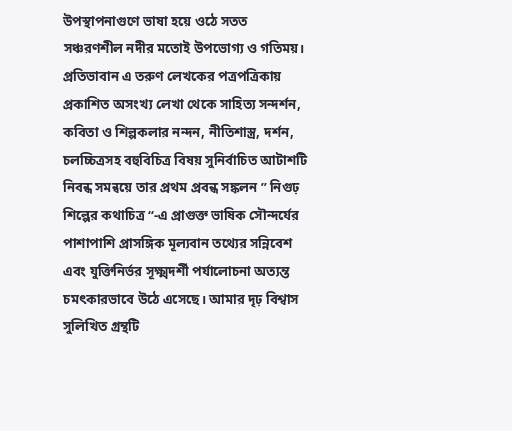উপস্থাপনাগুণে ভাষা হয়ে ওঠে সতত সঞ্চরণশীল নদীর মতোই উপভোগ্য ও গতিময়। প্রতিভাবান এ তরুণ লেখকের পত্রপত্রিকায় প্রকাশিত অসংখ্য লেখা থেকে সাহিত্য সন্দর্শন, কবিতা ও শিল্পকলার নন্দন, নীতিশাস্ত্র, দর্শন, চলচ্চিত্রসহ বহুবিচিত্র বিষয় সুনির্বাচিত আটাশটি নিবন্ধ সমন্বয়ে তার প্রথম প্রবন্ধ সঙ্কলন ” নিগুঢ় শিল্পের কথাচিত্র “-এ প্রাগুক্ত ভাষিক সৌন্দর্যের পাশাপাশি প্রাসঙ্গিক মূল্যবান তথ্যের সন্নিবেশ এবং যুক্তিনির্ভর সূক্ষ্মদর্শী পর্যালোচনা অত্যন্ত চমৎকারভাবে উঠে এসেছে। আমার দৃঢ় বিশ্বাস সুলিখিত গ্রন্থটি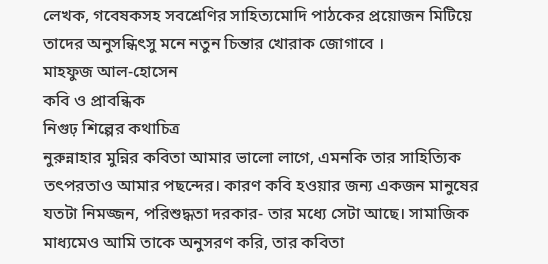লেখক, গবেষকসহ সবশ্রেণির সাহিত্যমোদি পাঠকের প্রয়োজন মিটিয়ে তাদের অনুসন্ধিৎসু মনে নতুন চিন্তার খোরাক জোগাবে ।
মাহফুজ আল-হোসেন
কবি ও প্রাবন্ধিক
নিগুঢ় শিল্পের কথাচিত্র
নুরুন্নাহার মুন্নির কবিতা আমার ভালো লাগে, এমনকি তার সাহিত্যিক তৎপরতাও আমার পছন্দের। কারণ কবি হওয়ার জন্য একজন মানুষের যতটা নিমজ্জন, পরিশুদ্ধতা দরকার- তার মধ্যে সেটা আছে। সামাজিক মাধ্যমেও আমি তাকে অনুসরণ করি, তার কবিতা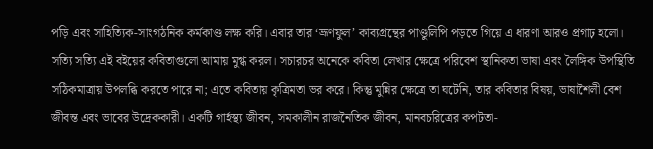পড়ি এবং সাহিত্যিক-সাংগঠনিক কর্মকাণ্ড লক্ষ করি। এবার তার ‘ভ্রূণফুল’ কাব্যগ্রন্থের পাণ্ডুলিপি পড়তে গিয়ে এ ধারণা আরও প্রগাঢ় হলো। সত্যি সত্যি এই বইয়ের কবিতাগুলো আমায় মুগ্ধ করল। সচারচর অনেকে কবিতা লেখার ক্ষেত্রে পরিবেশ স্থানিকতা ভাষা এবং লৈঙ্গিক উপস্থিতি সঠিকমাত্রায় উপলব্ধি করতে পারে না; এতে কবিতায় কৃত্রিমতা ভর করে। কিন্তু মুন্নির ক্ষেত্রে তা ঘটেনি, তার কবিতার বিষয়, ভাষাশৈলী বেশ জীবন্ত এবং ভাবের উদ্রেককারী। একটি গার্হস্থ্য জীবন, সমকালীন রাজনৈতিক জীবন, মানবচরিত্রের কপটতা-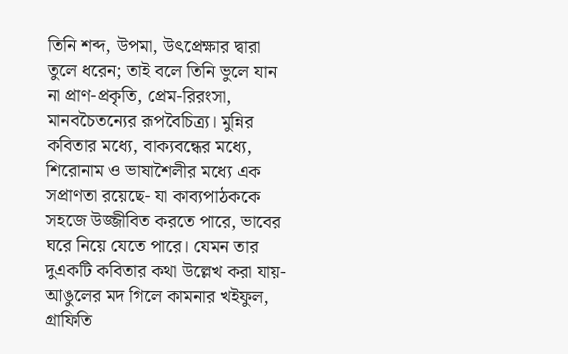তিনি শব্দ, উপমা, উৎপ্রেক্ষার দ্বারা তুলে ধরেন; তাই বলে তিনি ভুলে যান না প্রাণ-প্রকৃতি, প্রেম-রিরংসা, মানবচৈতন্যের রূপবৈচিত্র্য। মুন্নির কবিতার মধ্যে, বাক্যবন্ধের মধ্যে, শিরোনাম ও ভাষাশৈলীর মধ্যে এক সপ্রাণতা রয়েছে- যা কাব্যপাঠককে সহজে উজ্জীবিত করতে পারে, ভাবের ঘরে নিয়ে যেতে পারে। যেমন তার দুএকটি কবিতার কথা উল্লেখ করা যায়- আঙুলের মদ গিলে কামনার খইফুল, গ্রাফিতি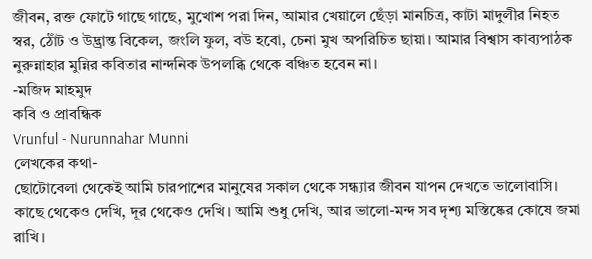জীবন, রক্ত ফোটে গাছে গাছে, মুখোশ পরা দিন, আমার খেয়ালে ছেঁড়া মানচিত্র, কাটা মাদুলীর নিহত স্বর, ঠোঁট ও উদ্ভ্রান্ত বিকেল, জংলি ফুল, বউ হবো, চেনা মুখ অপরিচিত ছায়া। আমার বিশ্বাস কাব্যপাঠক নুরুন্নাহার মুন্নির কবিতার নান্দনিক উপলব্ধি থেকে বঞ্চিত হবেন না।
-মজিদ মাহমুদ
কবি ও প্রাবন্ধিক
Vrunful - Nurunnahar Munni
লেখকের কথা-
ছোটোবেলা থেকেই আমি চারপাশের মানুষের সকাল থেকে সন্ধ্যার জীবন যাপন দেখতে ভালোবাসি। কাছে থেকেও দেখি, দূর থেকেও দেখি। আমি শুধু দেখি, আর ভালো-মন্দ সব দৃশ্য মস্তিষ্কের কোষে জমা রাখি।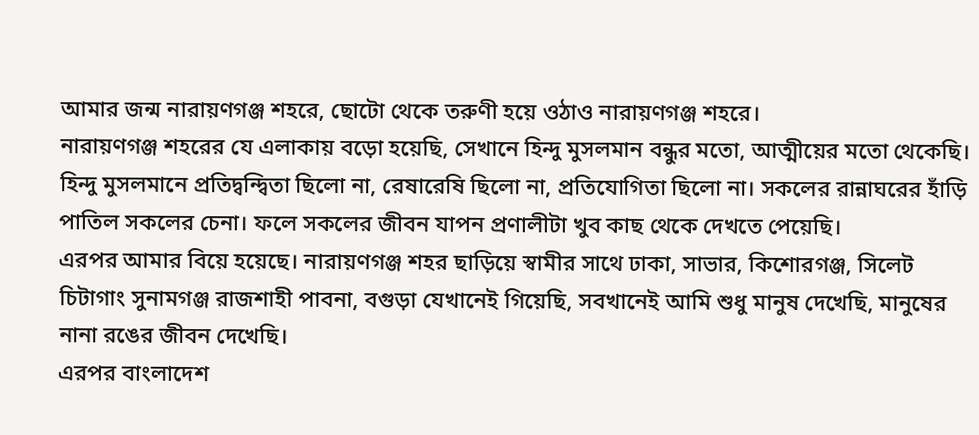আমার জন্ম নারায়ণগঞ্জ শহরে, ছোটো থেকে তরুণী হয়ে ওঠাও নারায়ণগঞ্জ শহরে।
নারায়ণগঞ্জ শহরের যে এলাকায় বড়ো হয়েছি, সেখানে হিন্দু মুসলমান বন্ধুর মতো, আত্মীয়ের মতো থেকেছি। হিন্দু মুসলমানে প্রতিদ্বন্দ্বিতা ছিলো না, রেষারেষি ছিলো না, প্রতিযোগিতা ছিলো না। সকলের রান্নাঘরের হাঁড়ি পাতিল সকলের চেনা। ফলে সকলের জীবন যাপন প্রণালীটা খুব কাছ থেকে দেখতে পেয়েছি।
এরপর আমার বিয়ে হয়েছে। নারায়ণগঞ্জ শহর ছাড়িয়ে স্বামীর সাথে ঢাকা, সাভার, কিশোরগঞ্জ, সিলেট চিটাগাং সুনামগঞ্জ রাজশাহী পাবনা, বগুড়া যেখানেই গিয়েছি, সবখানেই আমি শুধু মানুষ দেখেছি, মানুষের নানা রঙের জীবন দেখেছি।
এরপর বাংলাদেশ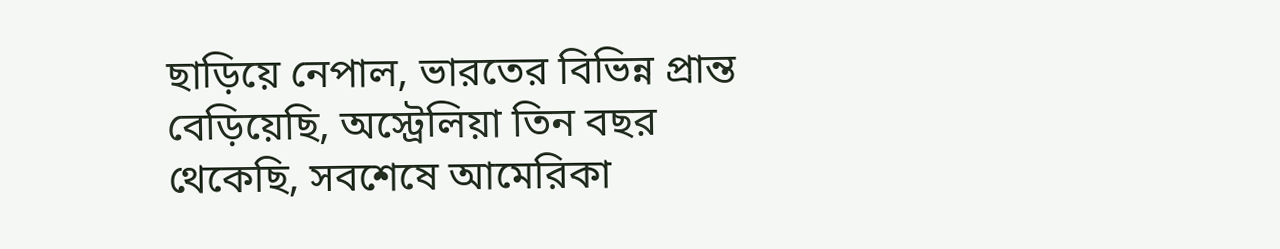ছাড়িয়ে নেপাল, ভারতের বিভিন্ন প্রান্ত বেড়িয়েছি, অস্ট্রেলিয়া তিন বছর থেকেছি, সবশেষে আমেরিকা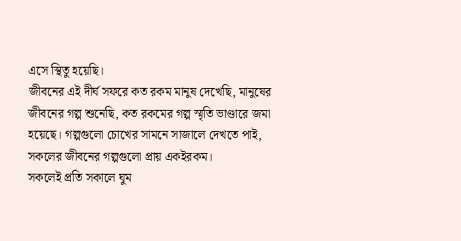এসে স্থিতু হয়েছি।
জীবনের এই দীর্ঘ সফরে কত রকম মানুষ দেখেছি, মানুষের জীবনের গল্প শুনেছি, কত রকমের গল্প স্মৃতি ভাণ্ডারে জমা হয়েছে। গল্পগুলো চোখের সামনে সাজালে দেখতে পাই, সকলের জীবনের গল্পগুলো প্রায় একইরকম।
সকলেই প্রতি সকালে ঘুম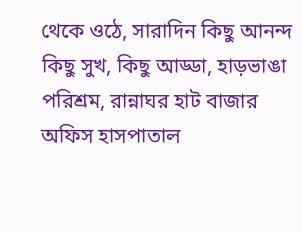থেকে ওঠে, সারাদিন কিছু আনন্দ কিছু সুখ, কিছু আড্ডা, হাড়ভাঙা পরিশ্রম, রান্নাঘর হাট বাজার অফিস হাসপাতাল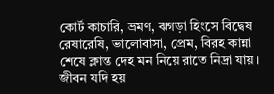কোর্ট কাচারি, ভ্রমণ, ঝগড়া হিংসে বিদ্বেষ রেষারেষি, ভালোবাসা, প্রেম, বিরহ কান্না শেষে ক্লান্ত দেহ মন নিয়ে রাতে নিদ্রা যায়।
জীবন যদি হয়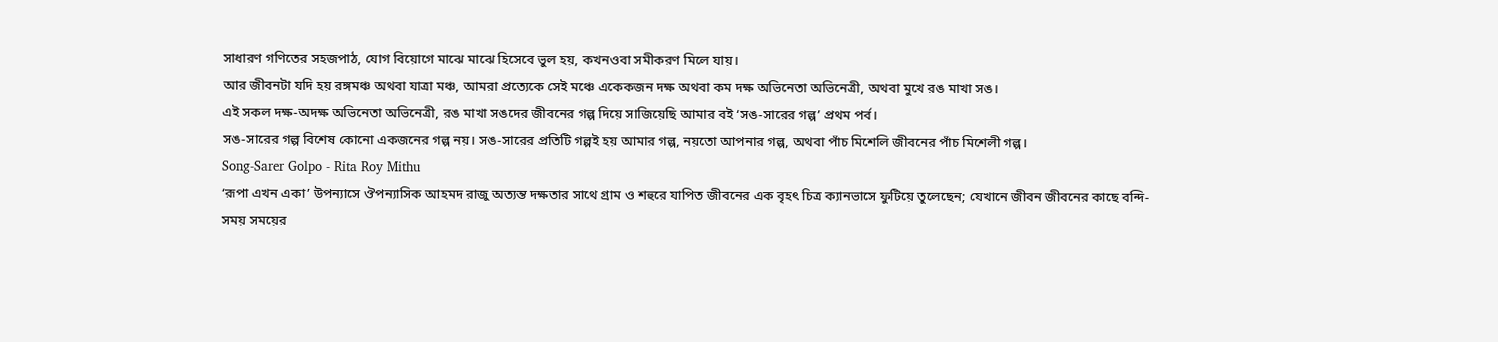সাধারণ গণিতের সহজপাঠ, যোগ বিয়োগে মাঝে মাঝে হিসেবে ভুল হয়, কখনওবা সমীকরণ মিলে যায়।
আর জীবনটা যদি হয় রঙ্গমঞ্চ অথবা যাত্রা মঞ্চ, আমরা প্রত্যেকে সেই মঞ্চে একেকজন দক্ষ অথবা কম দক্ষ অভিনেতা অভিনেত্রী, অথবা মুখে রঙ মাখা সঙ।
এই সকল দক্ষ-অদক্ষ অভিনেতা অভিনেত্রী, রঙ মাখা সঙদের জীবনের গল্প দিয়ে সাজিয়েছি আমার বই ‘সঙ-সারের গল্প’ প্রথম পর্ব।
সঙ-সারের গল্প বিশেষ কোনো একজনের গল্প নয়। সঙ-সারের প্রতিটি গল্পই হয় আমার গল্প, নয়তো আপনার গল্প, অথবা পাঁচ মিশেলি জীবনের পাঁচ মিশেলী গল্প।
Song-Sarer Golpo - Rita Roy Mithu
‘রূপা এখন একা’ উপন্যাসে ঔপন্যাসিক আহমদ রাজু অত্যন্ত দক্ষতার সাথে গ্রাম ও শহুরে যাপিত জীবনের এক বৃহৎ চিত্র ক্যানভাসে ফুটিয়ে তুলেছেন; যেখানে জীবন জীবনের কাছে বন্দি- সময় সময়ের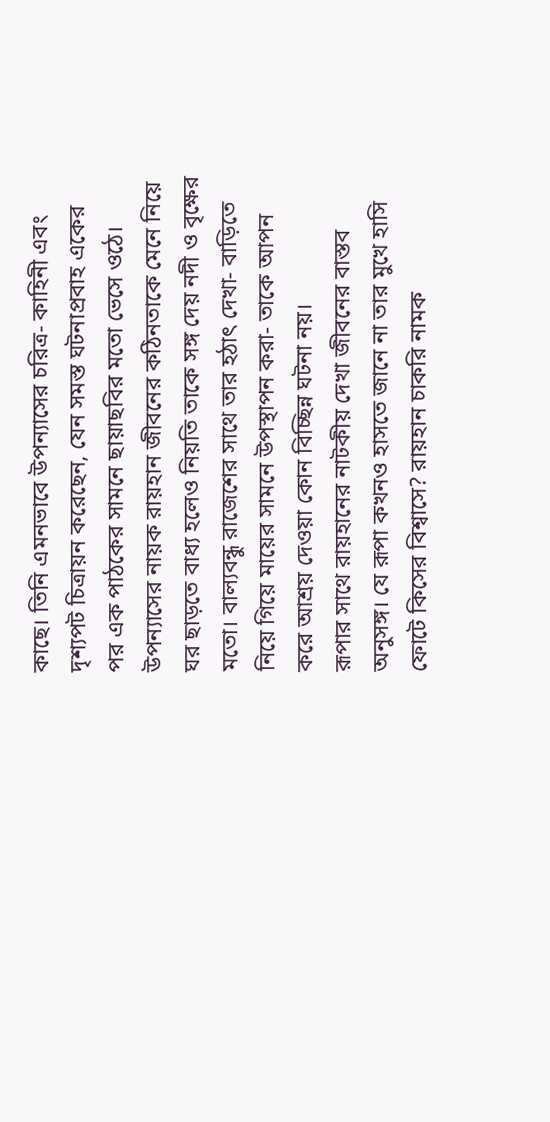কাছে। তিনি এমনভাবে উপন্যাসের চরিত্র- কাহিনী এবং দৃশ্যপট চিত্রায়ন করেছেন, যেন সমস্ত ঘটনাপ্রবাহ একের পর এক পাঠকের সামনে ছায়াছবির মতো ভেসে ওঠে।
উপন্যাসের নায়ক রায়হান জীবনের কঠিনতাকে মেনে নিয়ে ঘর ছাড়তে বাধ্য হলেও নিয়তি তাকে সঙ্গ দেয় নদী ও বৃক্ষের মতো। বাল্যবন্ধু রাজেশের সাথে তার হঠাৎ দেখা- বাড়িতে নিয়ে গিয়ে মায়ের সামনে উপস্থাপন করা- তাকে আপন করে আশ্রয় দেওয়া কোন বিচ্ছিন্ন ঘটনা নয়।
রূপার সাথে রায়হানের নাটকীয় দেখা জীবনের বাস্তব অনুসঙ্গ। যে রূপা কখনও হাসতে জানে না তার মুখে হাসি ফোটে কিসের বিশ্বাসে? রায়হান চাকরি নামক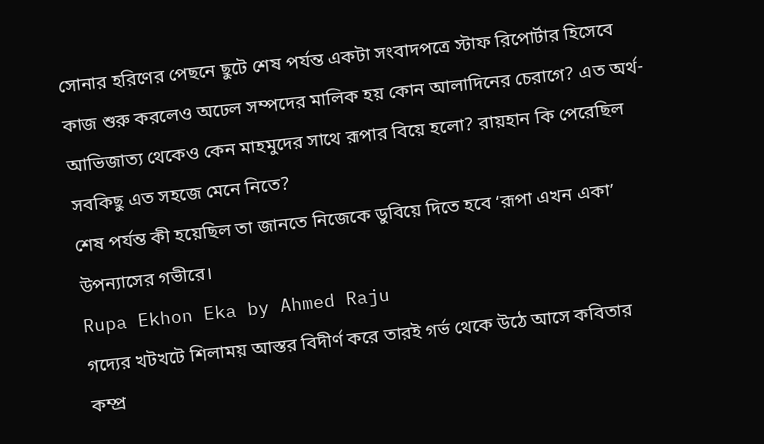সোনার হরিণের পেছনে ছুটে শেষ পর্যন্ত একটা সংবাদপত্রে স্টাফ রিপোর্টার হিসেবে কাজ শুরু করলেও অঢেল সম্পদের মালিক হয় কোন আলাদিনের চেরাগে? এত অর্থ-আভিজাত্য থেকেও কেন মাহমুদের সাথে রূপার বিয়ে হলো? রায়হান কি পেরেছিল সবকিছু এত সহজে মেনে নিতে?
শেষ পর্যন্ত কী হয়েছিল তা জানতে নিজেকে ডুবিয়ে দিতে হবে ‘রূপা এখন একা’ উপন্যাসের গভীরে।
Rupa Ekhon Eka by Ahmed Raju
গদ্যের খটখটে শিলাময় আস্তর বিদীর্ণ করে তারই গর্ভ থেকে উঠে আসে কবিতার কম্প্র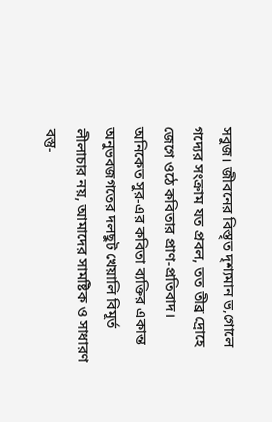সবুজ। জীবনের বিস্তৃত দৃশ্যমান ভ‚গোলে গদ্যের সংক্রাম যত প্রবল, তত তীব্র দ্রোহে জেগে ওঠে কবিতার প্রাণ-প্রতিবাদ। অনিকেত সুর-এর কবিতা ব্যক্তির একান্ত অনুভবজগতের দলছুট খেয়ালি বিমূর্ত লীলাচার নয়, আমাদের সামষ্টিক ও সাধারণ বস্তু-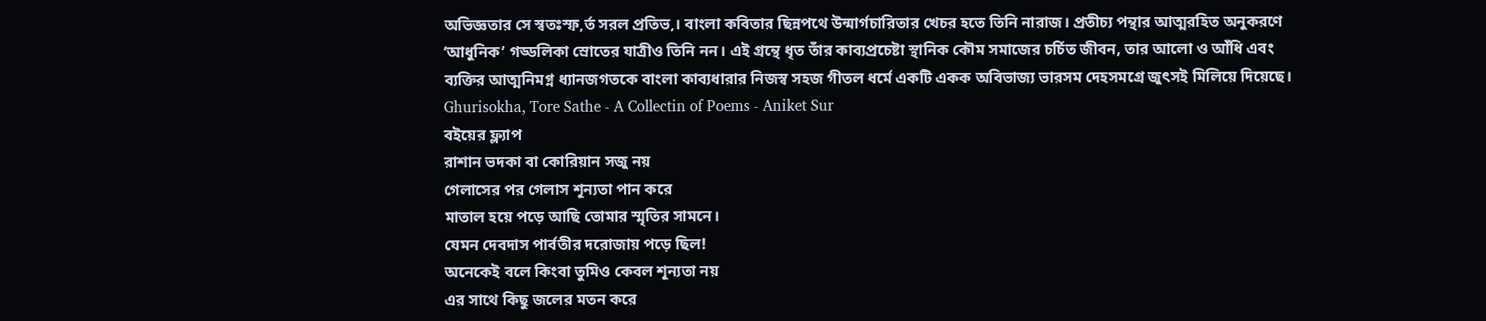অভিজ্ঞতার সে স্বতঃস্ফ‚র্ত সরল প্রতিভ‚। বাংলা কবিতার ছিন্নপথে উন্মার্গচারিতার খেচর হতে তিনি নারাজ। প্রতীচ্য পন্থার আত্মরহিত অনুকরণে ‘আধুনিক’ গড্ডলিকা স্রোতের যাত্রীও তিনি নন। এই গ্রন্থে ধৃত তাঁর কাব্যপ্রচেষ্টা স্থানিক কৌম সমাজের চর্চিত জীবন, তার আলো ও আঁধি এবং ব্যক্তির আত্মনিমগ্ন ধ্যানজগতকে বাংলা কাব্যধারার নিজস্ব সহজ গীতল ধর্মে একটি একক অবিভাজ্য ভারসম দেহসমগ্রে জুৎসই মিলিয়ে দিয়েছে।
Ghurisokha, Tore Sathe - A Collectin of Poems - Aniket Sur
বইয়ের ফ্ল্যাপ
রাশান ভদকা বা কোরিয়ান সজু নয়
গেলাসের পর গেলাস শূন্যতা পান করে
মাতাল হয়ে পড়ে আছি তোমার স্মৃতির সামনে।
যেমন দেবদাস পার্বতীর দরোজায় পড়ে ছিল!
অনেকেই বলে কিংবা তুমিও কেবল শূন্যতা নয়
এর সাথে কিছু জলের মতন করে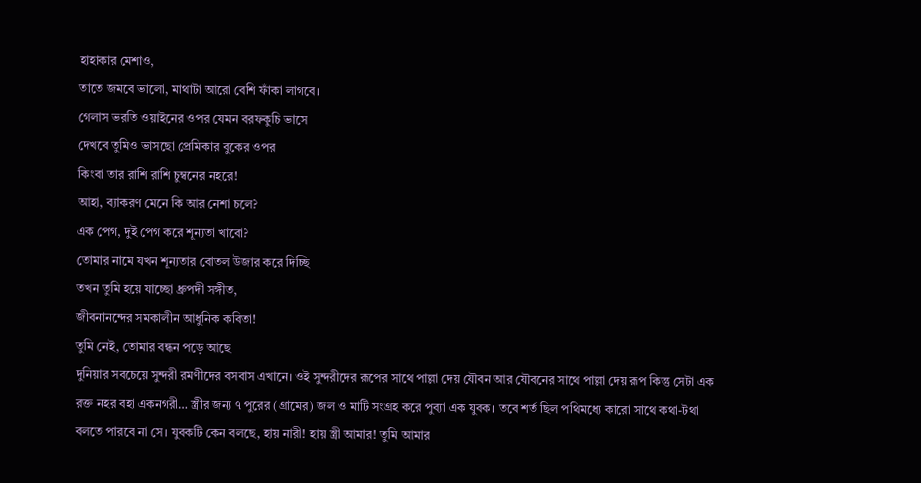হাহাকার মেশাও,
তাতে জমবে ভালো, মাথাটা আরো বেশি ফাঁকা লাগবে।
গেলাস ভরতি ওয়াইনের ওপর যেমন বরফকুচি ভাসে
দেখবে তুমিও ভাসছো প্রেমিকার বুকের ওপর
কিংবা তার রাশি রাশি চুম্বনের নহরে!
আহা, ব্যাকরণ মেনে কি আর নেশা চলে?
এক পেগ, দুই পেগ করে শূন্যতা খাবো?
তোমার নামে যখন শূন্যতার বোতল উজার করে দিচ্ছি
তখন তুমি হয়ে যাচ্ছো ধ্রুপদী সঙ্গীত,
জীবনানন্দের সমকালীন আধুনিক কবিতা!
তুমি নেই, তোমার বন্ধন পড়ে আছে
দুনিয়ার সবচেয়ে সুন্দরী রমণীদের বসবাস এখানে। ওই সুন্দরীদের রূপের সাথে পাল্লা দেয় যৌবন আর যৌবনের সাথে পাল্লা দেয় রূপ কিন্তু সেটা এক রক্ত নহর বহা একনগরী… স্ত্রীর জন্য ৭ পুরের (গ্রামের) জল ও মাটি সংগ্রহ করে পুব্যা এক যুবক। তবে শর্ত ছিল পথিমধ্যে কারো সাথে কথা-টথা বলতে পারবে না সে। যুবকটি কেন বলছে, হায় নারী! হায় স্ত্রী আমার! তুমি আমার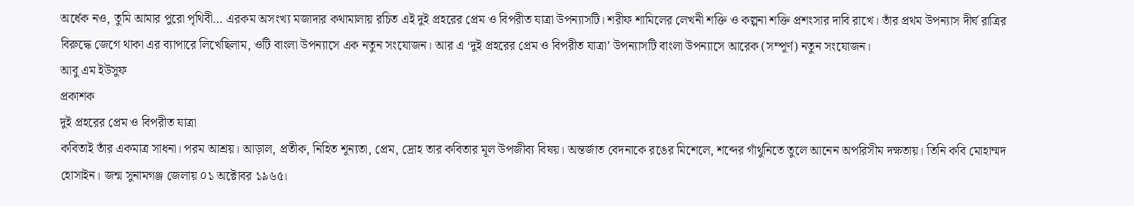অর্ধেক নও, তুমি আমার পুরো পৃথিবী… এরকম অসংখ্য মজাদার কথামালায় রচিত এই দুই প্রহরের প্রেম ও বিপরীত যাত্রা উপন্যাসটি। শরীফ শামিলের লেখনী শক্তি ও কল্পনা শক্তি প্রশংসার দাবি রাখে। তাঁর প্রথম উপন্যাস দীর্ঘ রাত্রির বিরুদ্ধে জেগে থাকা এর ব্যাপারে লিখেছিলাম, ওটি বাংলা উপন্যাসে এক নতুন সংযোজন। আর এ ‘দুই প্রহরের প্রেম ও বিপরীত যাত্রা’ উপন্যাসটি বাংলা উপন্যাসে আরেক (সম্পূর্ণ) নতুন সংযোজন।
আবু এম ইউসুফ
প্রকাশক
দুই প্রহরের প্রেম ও বিপরীত যাত্রা
কবিতাই তাঁর একমাত্র সাধনা। পরম আশ্রয়। আড়াল, প্রতীক, নিহিত শূন্যতা, প্রেম, দ্রোহ তার কবিতার মূল উপজীব্য বিষয়। অন্তর্জাত বেদনাকে রঙের মিশেলে, শব্দের গাঁথুনিতে তুলে আনেন অপরিসীম দক্ষতায়। তিনি কবি মোহাম্মদ হোসাইন। জন্ম সুনামগঞ্জ জেলায় ০১ অক্টোবর ১৯৬৫।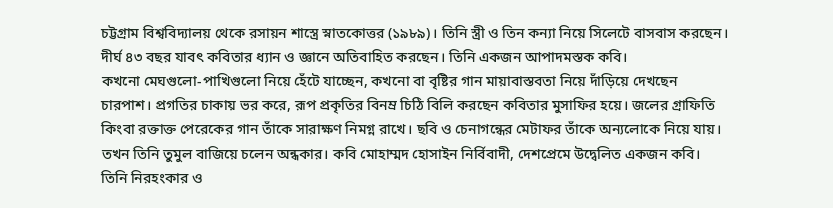চট্টগ্রাম বিশ্ববিদ্যালয় থেকে রসায়ন শাস্ত্রে স্নাতকোত্তর (১৯৮৯)। তিনি স্ত্রী ও তিন কন্যা নিয়ে সিলেটে বাসবাস করছেন। দীর্ঘ ৪৩ বছর যাবৎ কবিতার ধ্যান ও জ্ঞানে অতিবাহিত করছেন। তিনি একজন আপাদমস্তক কবি।
কখনো মেঘগুলো-পাখিগুলো নিয়ে হেঁটে যাচ্ছেন, কখনো বা বৃষ্টির গান মায়াবাস্তবতা নিয়ে দাঁড়িয়ে দেখছেন চারপাশ। প্রগতির চাকায় ভর করে, রূপ প্রকৃতির বিনম্র চিঠি বিলি করছেন কবিতার মুসাফির হয়ে। জলের গ্রাফিতি কিংবা রক্তাক্ত পেরেকের গান তাঁকে সারাক্ষণ নিমগ্ন রাখে। ছবি ও চেনাগন্ধের মেটাফর তাঁকে অন্যলোকে নিয়ে যায়। তখন তিনি তুমুল বাজিয়ে চলেন অন্ধকার। কবি মোহাম্মদ হোসাইন নির্বিবাদী, দেশপ্রেমে উদ্বেলিত একজন কবি। তিনি নিরহংকার ও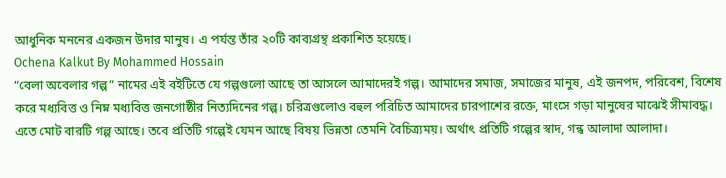আধুনিক মননের একজন উদার মানুষ। এ পর্যন্ত তাঁর ২০টি কাব্যগ্রন্থ প্রকাশিত হয়েছে।
Ochena Kalkut By Mohammed Hossain
“বেলা অবেলার গল্প” নামের এই বইটিতে যে গল্পগুলো আছে তা আসলে আমাদেরই গল্প। আমাদের সমাজ, সমাজের মানুষ, এই জনপদ, পরিবেশ, বিশেষ করে মধ্যবিত্ত ও নিম্ন মধ্যবিত্ত জনগোষ্ঠীর নিত্যদিনের গল্প। চরিত্রগুলোও বহুল পরিচিত আমাদের চারপাশের রক্তে, মাংসে গড়া মানুষের মাঝেই সীমাবদ্ধ। এতে মোট বারটি গল্প আছে। তবে প্রতিটি গল্পেই যেমন আছে বিষয় ভিন্নতা তেমনি বৈচিত্র্যময়। অর্থাৎ প্রতিটি গল্পের স্বাদ, গন্ধ আলাদা আলাদা।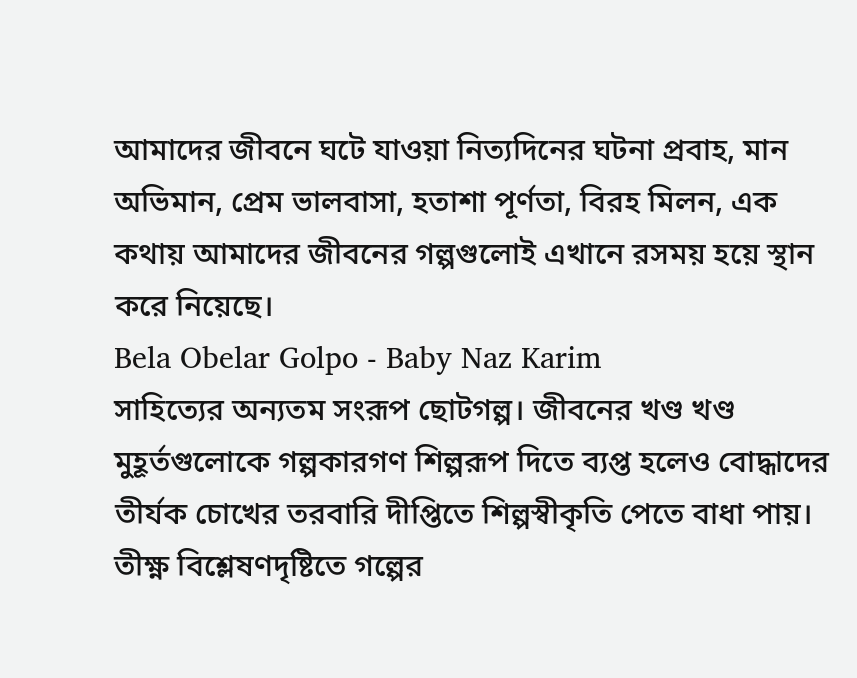আমাদের জীবনে ঘটে যাওয়া নিত্যদিনের ঘটনা প্রবাহ, মান অভিমান, প্রেম ভালবাসা, হতাশা পূর্ণতা, বিরহ মিলন, এক কথায় আমাদের জীবনের গল্পগুলোই এখানে রসময় হয়ে স্থান করে নিয়েছে।
Bela Obelar Golpo - Baby Naz Karim
সাহিত্যের অন্যতম সংরূপ ছোটগল্প। জীবনের খণ্ড খণ্ড মুহূর্তগুলোকে গল্পকারগণ শিল্পরূপ দিতে ব্যপ্ত হলেও বোদ্ধাদের তীর্যক চোখের তরবারি দীপ্তিতে শিল্পস্বীকৃতি পেতে বাধা পায়। তীক্ষ্ণ বিশ্লেষণদৃষ্টিতে গল্পের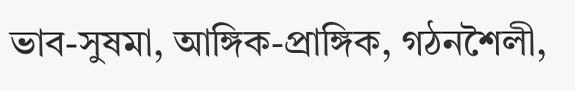ভাব-সুষমা, আঙ্গিক-প্রাঙ্গিক, গঠনশৈলী,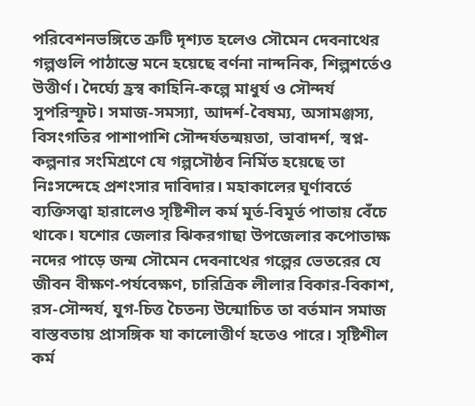পরিবেশনভঙ্গিতে ত্রুটি দৃশ্যত হলেও সৌমেন দেবনাথের গল্পগুলি পাঠান্তে মনে হয়েছে বর্ণনা নান্দনিক, শিল্পশর্তেও উত্তীর্ণ। দৈর্ঘ্যে হ্রস্ব কাহিনি-কল্পে মাধুর্য ও সৌন্দর্য সুপরিস্ফুট। সমাজ-সমস্যা, আদর্শ-বৈষম্য, অসামঞ্জস্য, বিসংগতির পাশাপাশি সৌন্দর্যতন্ময়তা, ভাবাদর্শ, স্বপ্ন-কল্পনার সংমিশ্রণে যে গল্পসৌষ্ঠব নির্মিত হয়েছে তা নিঃসন্দেহে প্রশংসার দাবিদার। মহাকালের ঘূর্ণাবর্তে ব্যক্তিসত্ত্বা হারালেও সৃষ্টিশীল কর্ম মূর্ত-বিমূর্ত পাতায় বেঁচে থাকে। যশোর জেলার ঝিকরগাছা উপজেলার কপোতাক্ষ নদের পাড়ে জন্ম সৌমেন দেবনাথের গল্পের ভেতরের যে জীবন বীক্ষণ-পর্যবেক্ষণ, চারিত্রিক লীলার বিকার-বিকাশ, রস-সৌন্দর্য, যুগ-চিত্ত চৈতন্য উন্মোচিত তা বর্তমান সমাজ বাস্তবতায় প্রাসঙ্গিক যা কালোত্তীর্ণ হতেও পারে। সৃষ্টিশীল কর্ম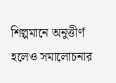শিল্পমানে অনুত্তীর্ণ হলেও সমালোচনার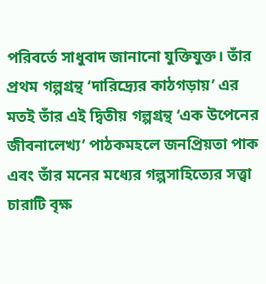পরিবর্তে সাধুবাদ জানানো যুক্তিযুক্ত। তাঁর প্রথম গল্পগ্রন্থ ‘দারিদ্র্যের কাঠগড়ায়’ এর মতই তাঁর এই দ্বিতীয় গল্পগ্রন্থ ‘এক উপেনের জীবনালেখ্য’ পাঠকমহলে জনপ্রিয়তা পাক এবং তাঁর মনের মধ্যের গল্পসাহিত্যের সত্ত্বা চারাটি বৃক্ষ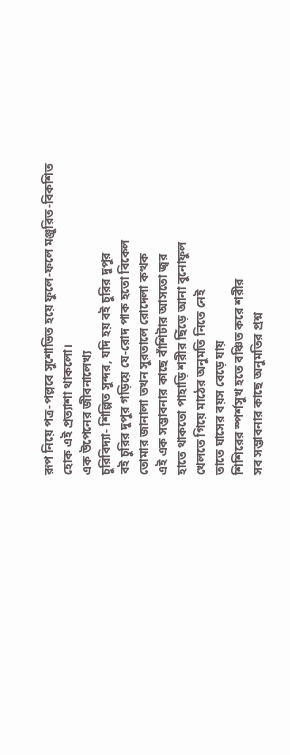রূপ নিয়ে পত্র-পল্লবে সুশোভিত হয়ে ফুলে-ফলে মঞ্জুরিত-বিকশিত হোক এই প্রত্যাশা থাকলো।
এক উপেনের জীবনালেখ্য
চুরিবিদ্যা- শিল্পিত সুন্দর, যদি হয় বই চুরির দুপুর
বই চুরির দুপুর গড়িয়ে যে-রোদ পাক হতো বিকেল
তোমার জানালা তখন সুরতালে রোদেলা কত্থক
এই এক সম্ভাবনার কাছে বাঁশিটার আসতো জ্বর
হাতে থাকতো পাহাড়ি শরীর ছিঁড়ে আনা বুনোফুল
খেলতে গিয়ে মাঠের অনুমতি নিতে নেই
তাতে ঘাসের বয়স বেড়ে যায়
শিশিরের স্পর্শসুখ হতে বঞ্চিত করে শরীর
সব সম্ভাবনার কাছে অনুমতির প্রশ্ন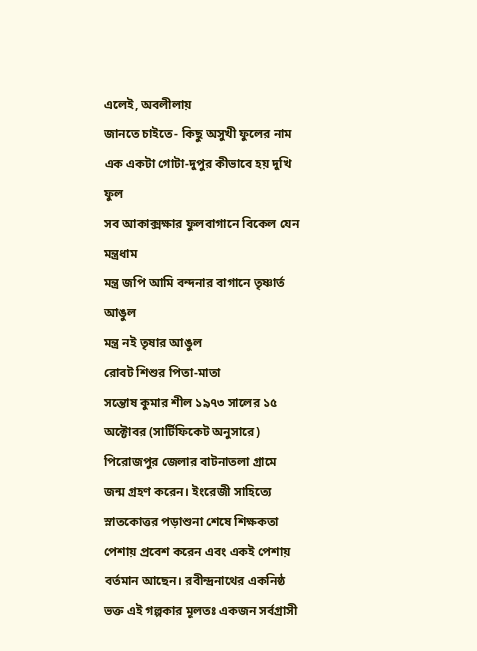এলেই, অবলীলায়
জানতে চাইতে- কিছু অসুখী ফুলের নাম
এক একটা গোটা-দুপুর কীভাবে হয় দুখি ফুল
সব আকাক্সক্ষার ফুলবাগানে বিকেল যেন মন্ত্রধাম
মন্ত্র জপি আমি বন্দনার বাগানে তৃষ্ণার্ত আঙুল
মন্ত্র নই তৃষার আঙুল
রোবট শিশুর পিতা-মাতা
সন্তোষ কুমার শীল ১৯৭৩ সালের ১৫ অক্টোবর (সার্টিফিকেট অনুসারে) পিরোজপুর জেলার বাটনাতলা গ্রামে জন্ম গ্রহণ করেন। ইংরেজী সাহিত্যে স্নাতকোত্তর পড়াশুনা শেষে শিক্ষকতা পেশায় প্রবেশ করেন এবং একই পেশায় বর্তমান আছেন। রবীন্দ্রনাথের একনিষ্ঠ ভক্ত এই গল্পকার মূলতঃ একজন সর্বগ্রাসী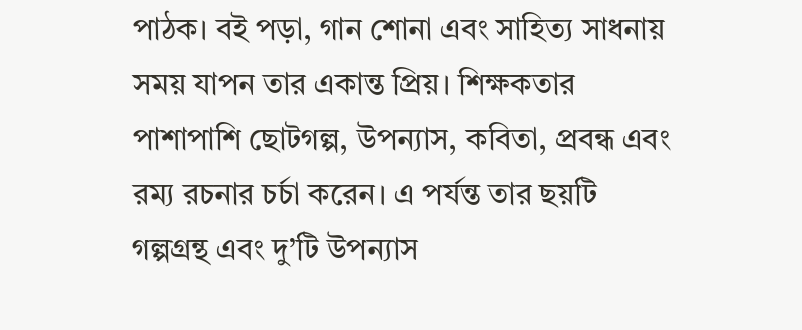পাঠক। বই পড়া, গান শোনা এবং সাহিত্য সাধনায় সময় যাপন তার একান্ত প্রিয়। শিক্ষকতার পাশাপাশি ছোটগল্প, উপন্যাস, কবিতা, প্রবন্ধ এবং রম্য রচনার চর্চা করেন। এ পর্যন্ত তার ছয়টি গল্পগ্রন্থ এবং দু’টি উপন্যাস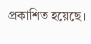প্রকাশিত হয়েছে।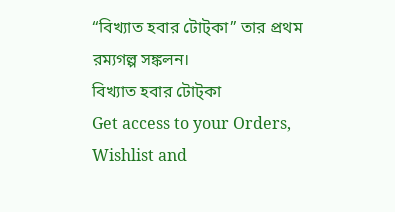“বিখ্যাত হবার টোট্কা” তার প্রথম রম্যগল্প সঙ্কলন।
বিখ্যাত হবার টোট্কা
Get access to your Orders, Wishlist and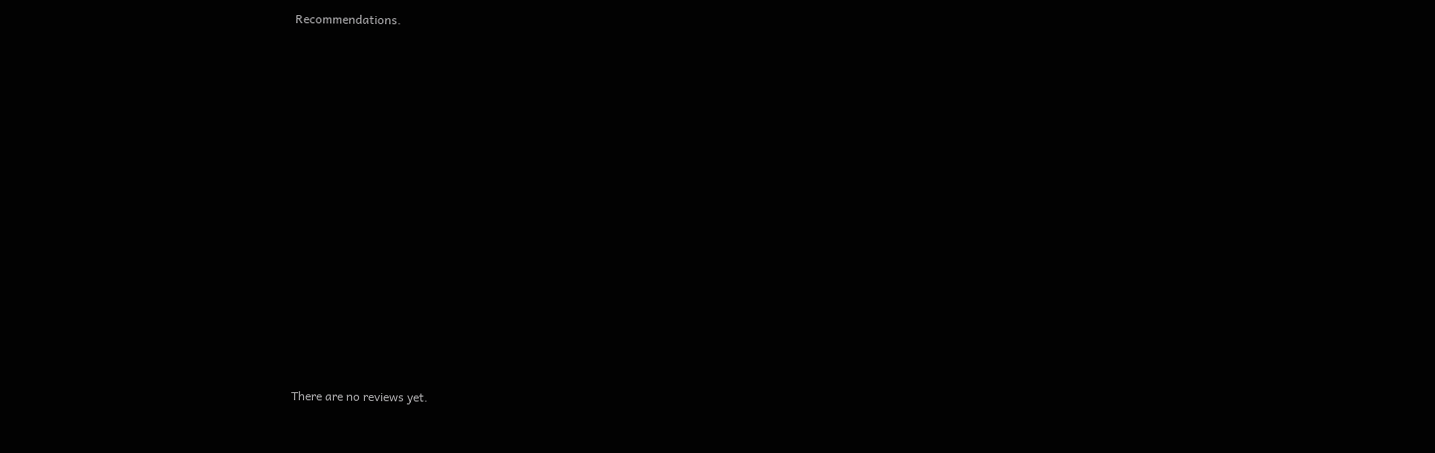Recommendations.






















There are no reviews yet.